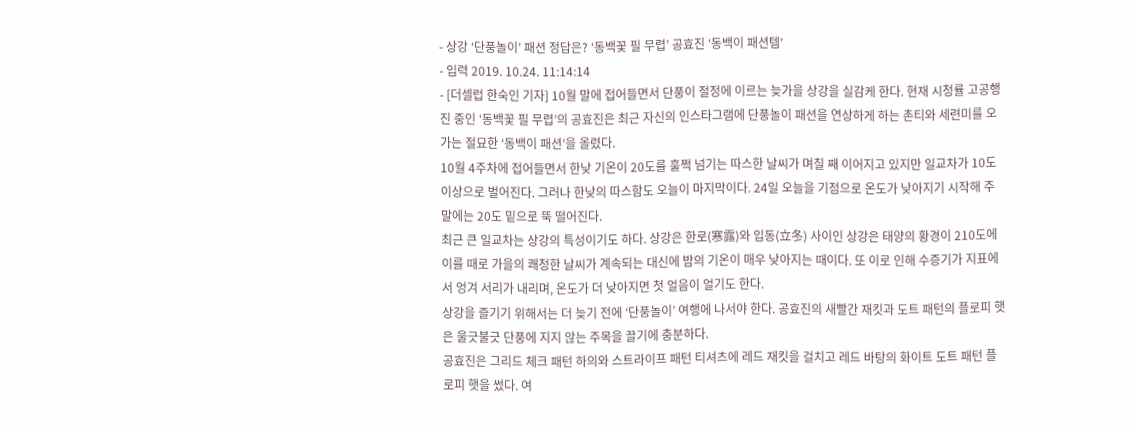- 상강 ‘단풍놀이’ 패션 정답은? ‘동백꽃 필 무렵’ 공효진 ‘동백이 패션템’
- 입력 2019. 10.24. 11:14:14
- [더셀럽 한숙인 기자] 10월 말에 접어들면서 단풍이 절정에 이르는 늦가을 상강을 실감케 한다. 현재 시청률 고공행진 중인 ‘동백꽃 필 무렵’의 공효진은 최근 자신의 인스타그램에 단풍놀이 패션을 연상하게 하는 촌티와 세련미를 오가는 절묘한 ‘동백이 패션’을 올렸다.
10월 4주차에 접어들면서 한낮 기온이 20도를 훌쩍 넘기는 따스한 날씨가 며칠 째 이어지고 있지만 일교차가 10도 이상으로 벌어진다. 그러나 한낮의 따스함도 오늘이 마지막이다. 24일 오늘을 기점으로 온도가 낮아지기 시작해 주말에는 20도 밑으로 뚝 떨어진다.
최근 큰 일교차는 상강의 특성이기도 하다. 상강은 한로(寒露)와 입동(立冬) 사이인 상강은 태양의 황경이 210도에 이를 때로 가을의 쾌청한 날씨가 계속되는 대신에 밤의 기온이 매우 낮아지는 때이다. 또 이로 인해 수증기가 지표에서 엉겨 서리가 내리며, 온도가 더 낮아지면 첫 얼음이 얼기도 한다.
상강을 즐기기 위해서는 더 늦기 전에 ‘단풍놀이’ 여행에 나서야 한다. 공효진의 새빨간 재킷과 도트 패턴의 플로피 햇은 울긋불긋 단풍에 지지 않는 주목을 끌기에 충분하다.
공효진은 그리드 체크 패턴 하의와 스트라이프 패턴 티셔츠에 레드 재킷을 걸치고 레드 바탕의 화이트 도트 패턴 플로피 햇을 썼다. 여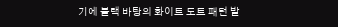기에 블랙 바탕의 화이트 도트 패턴 발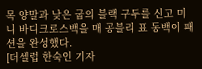목 양말과 낮은 굽의 블랙 구두를 신고 미니 바디크로스백을 매 공블리 표 동백이 패션을 완성했다.
[더셀럽 한숙인 기자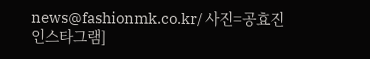news@fashionmk.co.kr/ 사진=공효진 인스타그램]